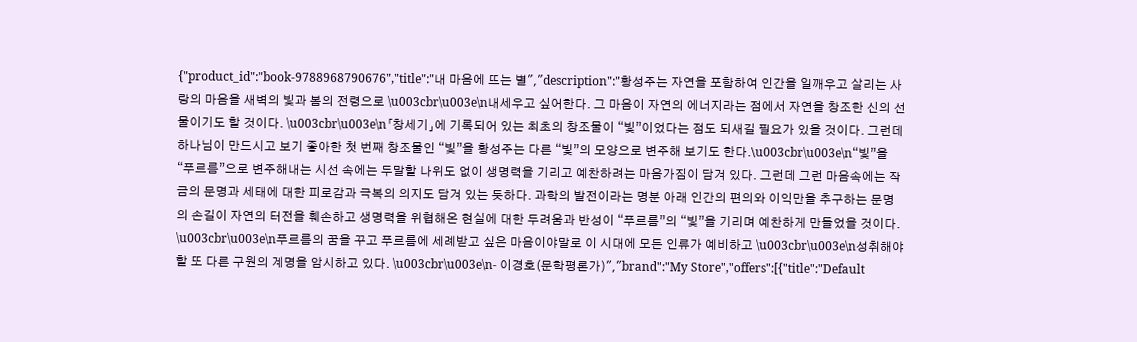{"product_id":"book-9788968790676","title":"내 마음에 뜨는 별","description":"황성주는 자연을 포함하여 인간을 일깨우고 살리는 사랑의 마음을 새벽의 빛과 봄의 전령으로 \u003cbr\u003e\n내세우고 싶어한다. 그 마음이 자연의 에너지라는 점에서 자연을 창조한 신의 선물이기도 할 것이다. \u003cbr\u003e\n「창세기」에 기록되어 있는 최초의 창조물이 “빛”이었다는 점도 되새길 필요가 있을 것이다. 그런데 하나님이 만드시고 보기 좋아한 첫 번째 창조물인 “빛”을 황성주는 다른 “빛”의 모양으로 변주해 보기도 한다.\u003cbr\u003e\n“빛”을 “푸르름”으로 변주해내는 시선 속에는 두말할 나위도 없이 생명력을 기리고 예찬하려는 마음가짐이 담겨 있다. 그런데 그런 마음속에는 작금의 문명과 세태에 대한 피로감과 극복의 의지도 담겨 있는 듯하다. 과학의 발전이라는 명분 아래 인간의 편의와 이익만을 추구하는 문명의 손길이 자연의 터전을 훼손하고 생명력을 위협해온 현실에 대한 두려움과 반성이 “푸르름”의 “빛”을 기리며 예찬하게 만들었을 것이다. \u003cbr\u003e\n푸르름의 꿈을 꾸고 푸르름에 세례받고 싶은 마음이야말로 이 시대에 모든 인류가 예비하고 \u003cbr\u003e\n성취해야 할 또 다른 구원의 계명을 암시하고 있다. \u003cbr\u003e\n- 이경호(문학평론가)","brand":"My Store","offers":[{"title":"Default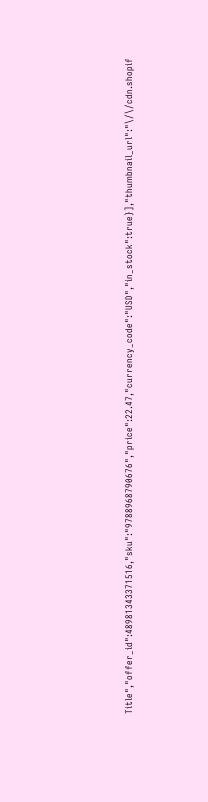Title","offer_id":48981343371516,"sku":"9788968790676","price":22.47,"currency_code":"USD","in_stock":true}],"thumbnail_url":"\/\/cdn.shopif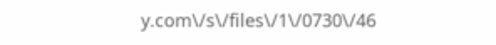y.com\/s\/files\/1\/0730\/46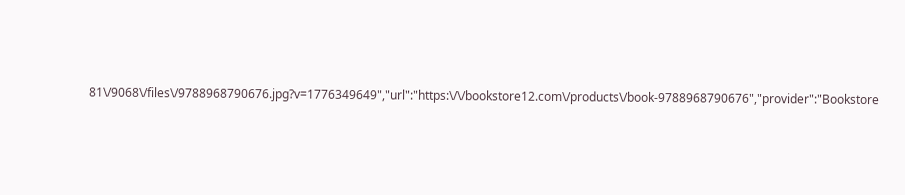81\/9068\/files\/9788968790676.jpg?v=1776349649","url":"https:\/\/bookstore12.com\/products\/book-9788968790676","provider":"Bookstore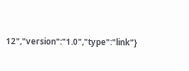12","version":"1.0","type":"link"}